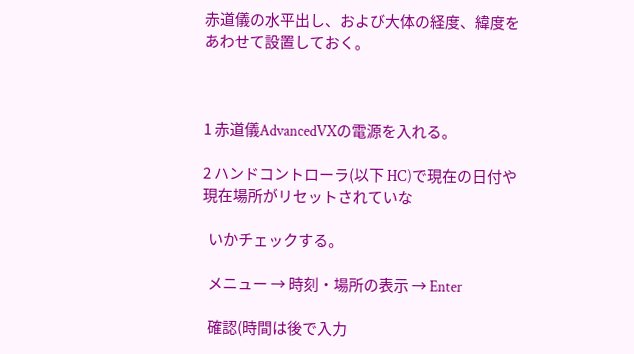赤道儀の水平出し、および大体の経度、緯度をあわせて設置しておく。



1 赤道儀AdvancedVXの電源を入れる。

2 ハンドコントローラ(以下 HC)で現在の日付や現在場所がリセットされていな

  いかチェックする。

  メニュー → 時刻・場所の表示 → Enter

  確認(時間は後で入力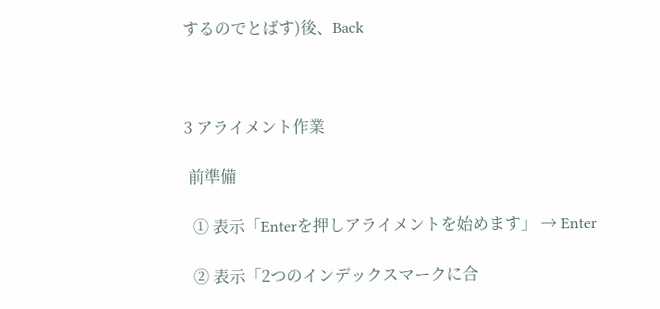するのでとばす)後、Back



3 アライメント作業

 前準備

  ① 表示「Enterを押しアライメントを始めます」 → Enter

  ② 表示「2つのインデックスマークに合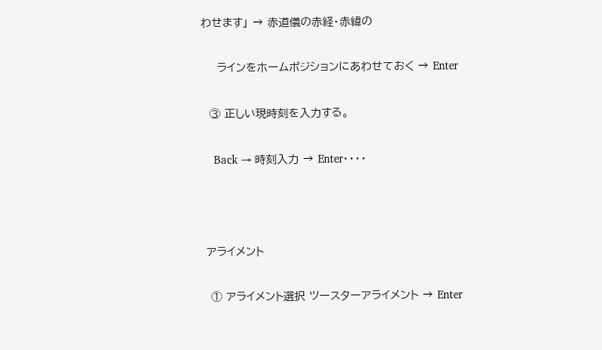わせます」 → 赤道儀の赤経・赤緯の

    ラインをホームポジションにあわせておく → Enter

  ③ 正しい現時刻を入力する。

    Back → 時刻入力 → Enter・・・・



 アライメント

  ① アライメント選択 ツースターアライメント → Enter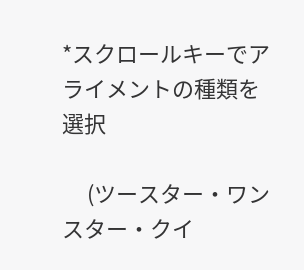*スクロールキーでアライメントの種類を選択

     (ツースター・ワンスター・クイ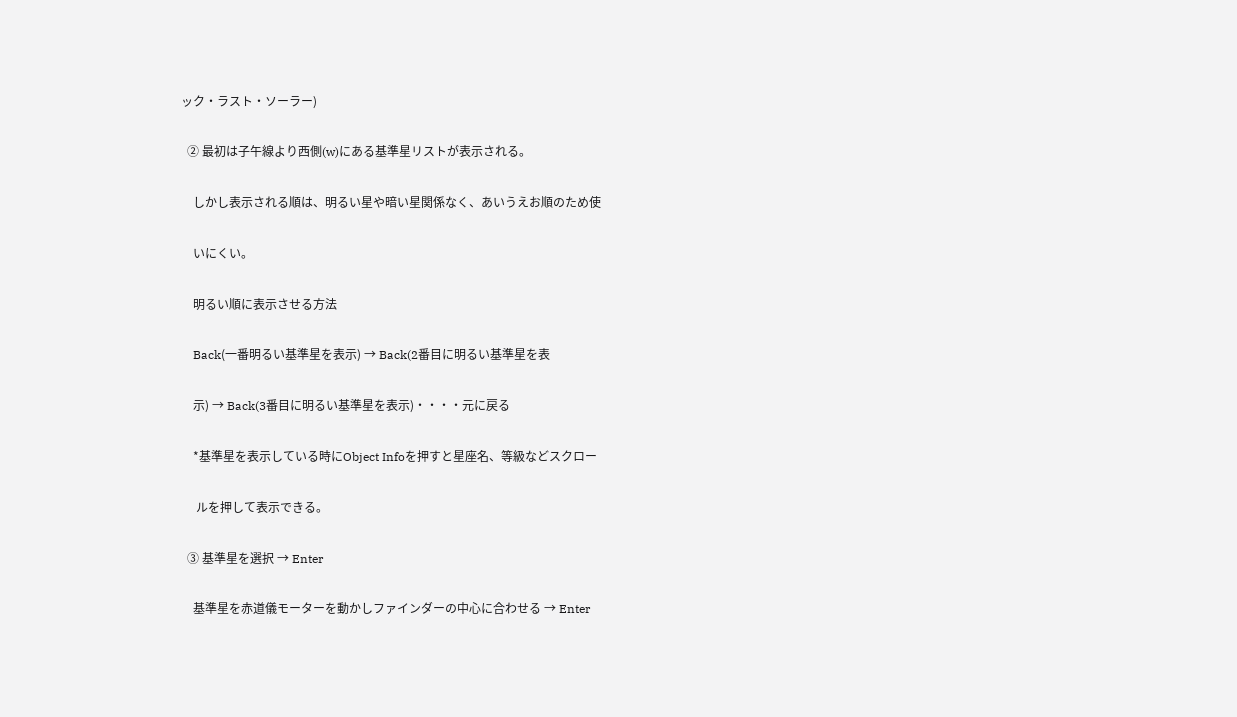ック・ラスト・ソーラー)

  ② 最初は子午線より西側(w)にある基準星リストが表示される。

    しかし表示される順は、明るい星や暗い星関係なく、あいうえお順のため使

    いにくい。

    明るい順に表示させる方法

    Back(一番明るい基準星を表示) → Back(2番目に明るい基準星を表

    示) → Back(3番目に明るい基準星を表示)・・・・元に戻る

    *基準星を表示している時にObject Infoを押すと星座名、等級などスクロー

     ルを押して表示できる。

  ③ 基準星を選択 → Enter

    基準星を赤道儀モーターを動かしファインダーの中心に合わせる → Enter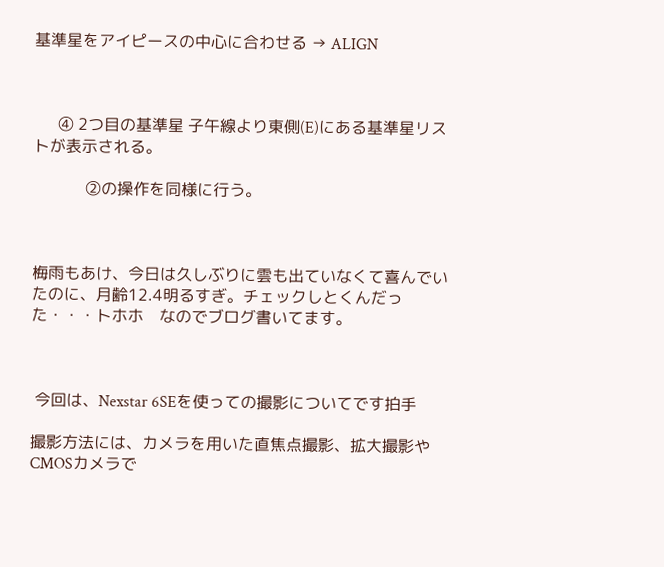基準星をアイピースの中心に合わせる → ALIGN



      ④ 2つ目の基準星 子午線より東側(E)にある基準星リストが表示される。

             ②の操作を同様に行う。



梅雨もあけ、今日は久しぶりに雲も出ていなくて喜んでいたのに、月齢12.4明るすぎ。チェックしとくんだった・・・トホホ    なのでブログ書いてます。



 今回は、Nexstar 6SEを使っての撮影についてです拍手

撮影方法には、カメラを用いた直焦点撮影、拡大撮影やCMOSカメラで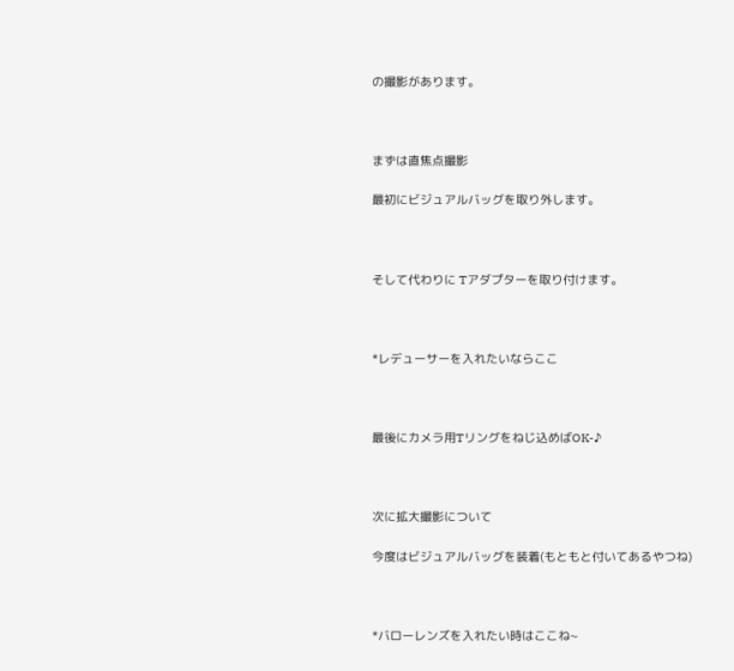の撮影があります。



まずは直焦点撮影

最初にビジュアルバッグを取り外します。



そして代わりに Tアダプターを取り付けます。



*レデューサーを入れたいならここ



最後にカメラ用Tリングをねじ込めばOK-♪



次に拡大撮影について

今度はビジュアルバッグを装着(もともと付いてあるやつね)



*バローレンズを入れたい時はここね~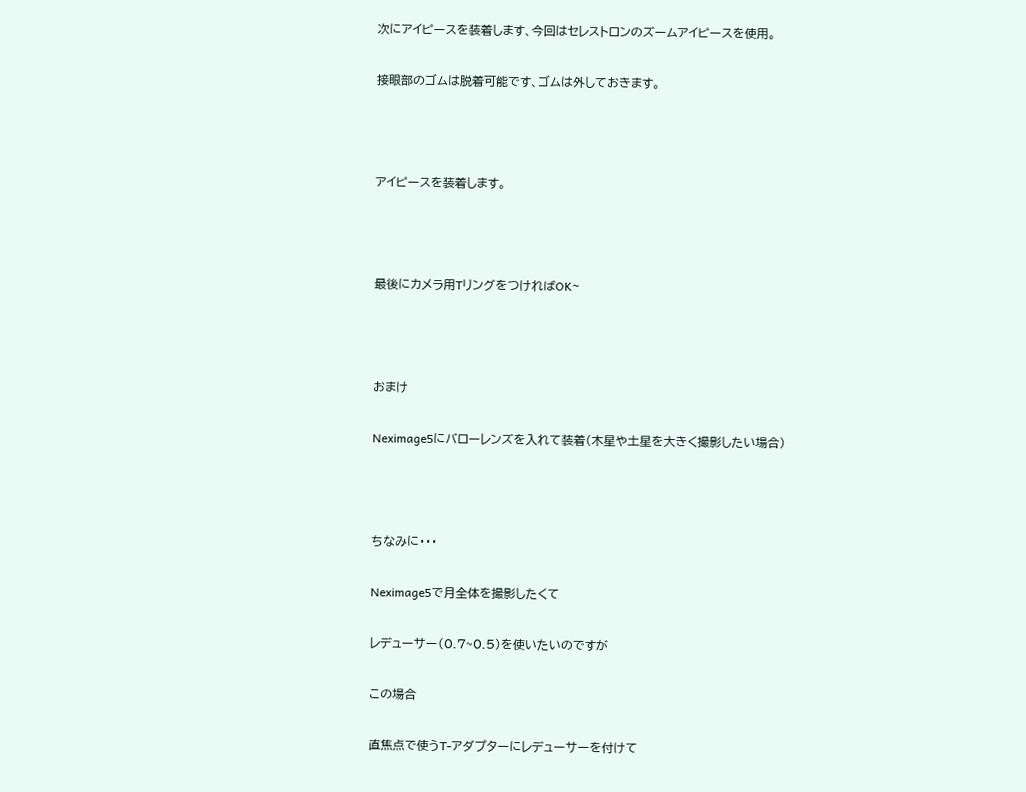次にアイピースを装着します、今回はセレストロンのズームアイピースを使用。

接眼部のゴムは脱着可能です、ゴムは外しておきます。



アイピースを装着します。



最後にカメラ用TリングをつければOK~



おまけ

Neximage5にバローレンズを入れて装着(木星や土星を大きく撮影したい場合)



ちなみに・・・

Neximage5で月全体を撮影したくて

レデューサー(0.7~0.5)を使いたいのですが

この場合

直焦点で使うT-アダプターにレデューサーを付けて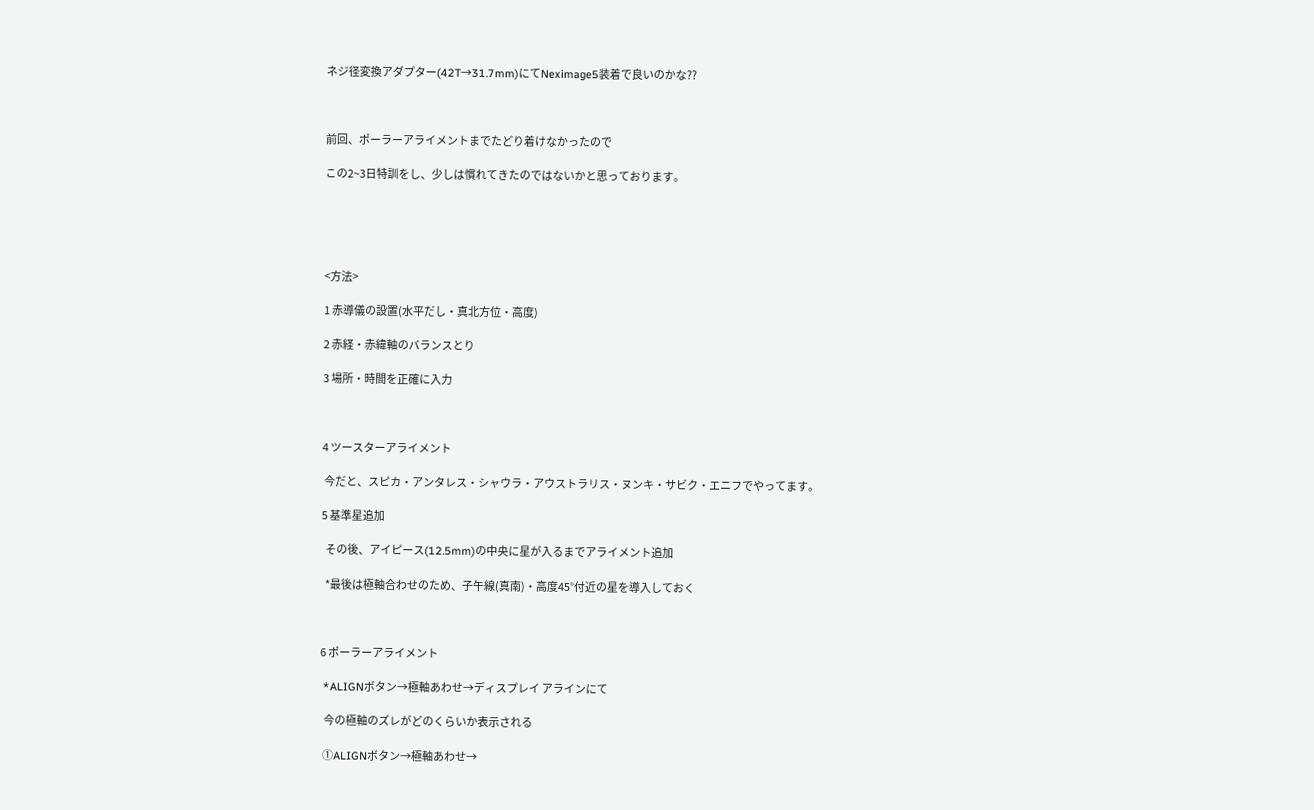ネジ径変換アダプター(42T→31.7mm)にてNeximage5装着で良いのかな??



前回、ポーラーアライメントまでたどり着けなかったので

この2~3日特訓をし、少しは慣れてきたのではないかと思っております。





<方法>

1 赤導儀の設置(水平だし・真北方位・高度)

2 赤経・赤緯軸のバランスとり

3 場所・時間を正確に入力



4 ツースターアライメント

 今だと、スピカ・アンタレス・シャウラ・アウストラリス・ヌンキ・サビク・エニフでやってます。

5 基準星追加

  その後、アイピース(12.5mm)の中央に星が入るまでアライメント追加

  *最後は極軸合わせのため、子午線(真南)・高度45°付近の星を導入しておく



6 ポーラーアライメント

 *ALIGNボタン→極軸あわせ→ディスプレイ アラインにて

  今の極軸のズレがどのくらいか表示される

 ①ALIGNボタン→極軸あわせ→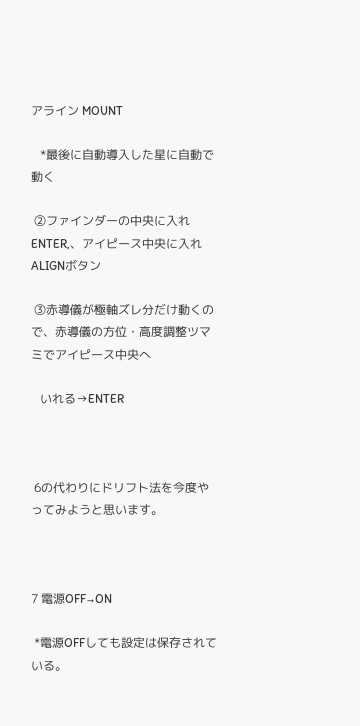アライン MOUNT

   *最後に自動導入した星に自動で動く

 ②ファインダーの中央に入れENTER,、アイピース中央に入れALIGNボタン

 ③赤導儀が極軸ズレ分だけ動くので、赤導儀の方位・高度調整ツマミでアイピース中央へ

   いれる→ENTER



 6の代わりにドリフト法を今度やってみようと思います。



7 電源OFF→ON

 *電源OFFしても設定は保存されている。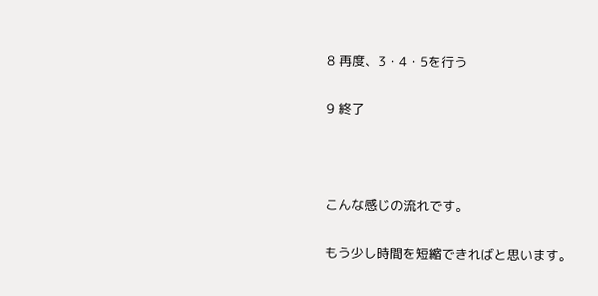8 再度、3・4・5を行う

9 終了



こんな感じの流れです。

もう少し時間を短縮できればと思います。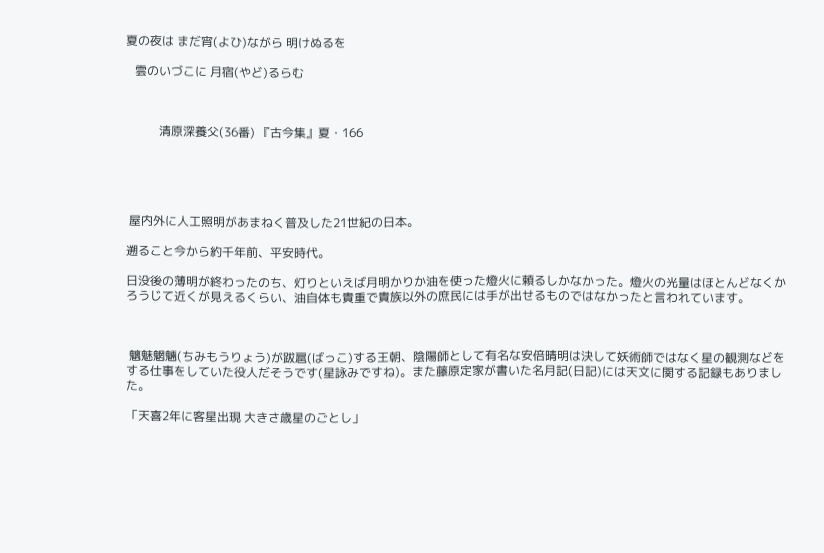夏の夜は まだ宵(よひ)ながら 明けぬるを

   雲のいづこに 月宿(やど)るらむ



           清原深養父(36番) 『古今集』夏・166





 屋内外に人工照明があまねく普及した21世紀の日本。

遡ること今から約千年前、平安時代。

日没後の薄明が終わったのち、灯りといえば月明かりか油を使った燈火に頼るしかなかった。燈火の光量はほとんどなくかろうじて近くが見えるくらい、油自体も貴重で貴族以外の庶民には手が出せるものではなかったと言われています。



 魑魅魍魎(ちみもうりょう)が跋扈(ばっこ)する王朝、陰陽師として有名な安倍晴明は決して妖術師ではなく星の観測などをする仕事をしていた役人だそうです(星詠みですね)。また藤原定家が書いた名月記(日記)には天文に関する記録もありました。

「天喜2年に客星出現 大きさ歳星のごとし」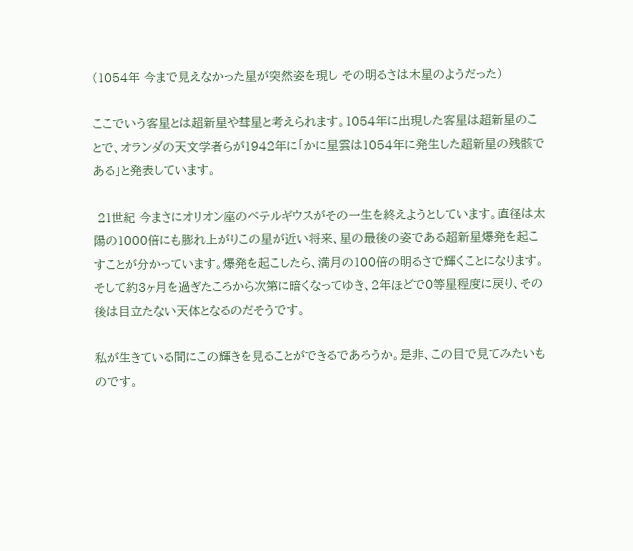(1054年 今まで見えなかった星が突然姿を現し その明るさは木星のようだった)

ここでいう客星とは超新星や彗星と考えられます。1054年に出現した客星は超新星のことで、オランダの天文学者らが1942年に「かに星雲は1054年に発生した超新星の残骸である」と発表しています。

 21世紀 今まさにオリオン座のベテルギウスがその一生を終えようとしています。直径は太陽の1000倍にも膨れ上がりこの星が近い将来、星の最後の姿である超新星爆発を起こすことが分かっています。爆発を起こしたら、満月の100倍の明るさで輝くことになります。そして約3ヶ月を過ぎたころから次第に暗くなってゆき、2年ほどで0等星程度に戻り、その後は目立たない天体となるのだそうです。

私が生きている間にこの輝きを見ることができるであろうか。是非、この目で見てみたいものです。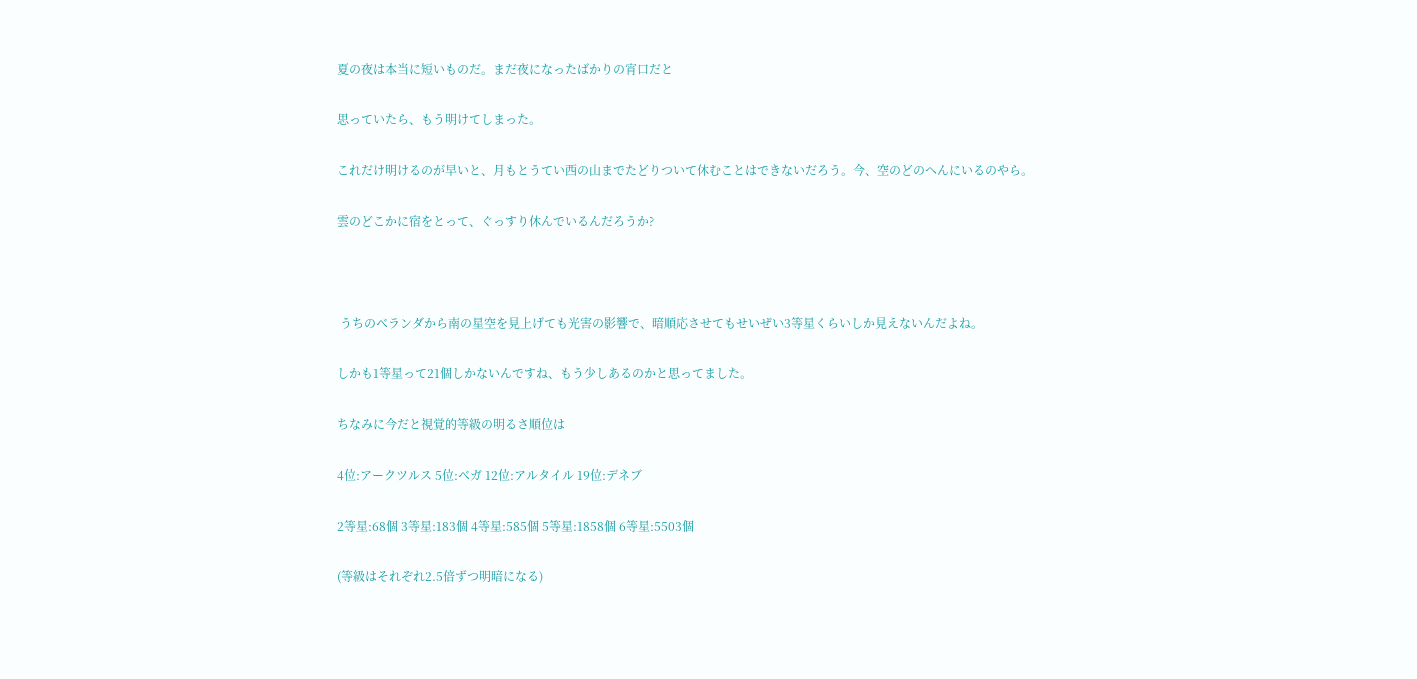夏の夜は本当に短いものだ。まだ夜になったばかりの宵口だと

思っていたら、もう明けてしまった。

これだけ明けるのが早いと、月もとうてい西の山までたどりついて休むことはできないだろう。今、空のどのへんにいるのやら。

雲のどこかに宿をとって、ぐっすり休んでいるんだろうか?



 うちのベランダから南の星空を見上げても光害の影響で、暗順応させてもせいぜい3等星くらいしか見えないんだよね。

しかも1等星って21個しかないんですね、もう少しあるのかと思ってました。

ちなみに今だと視覚的等級の明るさ順位は

4位:アークツルス 5位:ベガ 12位:アルタイル 19位:デネブ

2等星:68個 3等星:183個 4等星:585個 5等星:1858個 6等星:5503個

(等級はそれぞれ2.5倍ずつ明暗になる)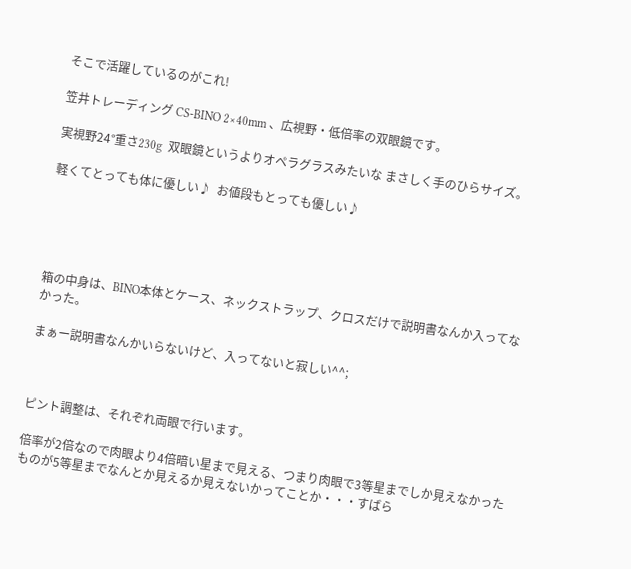そこで活躍しているのがこれ!

笠井トレーディング CS-BINO 2×40mm 、広視野・低倍率の双眼鏡です。

実視野24°重さ230g  双眼鏡というよりオペラグラスみたいな まさしく手のひらサイズ。

軽くてとっても体に優しい♪  お値段もとっても優しい♪





箱の中身は、BINO本体とケース、ネックストラップ、クロスだけで説明書なんか入ってなかった。

まぁー説明書なんかいらないけど、入ってないと寂しい^^;



ピント調整は、それぞれ両眼で行います。

倍率が2倍なので肉眼より4倍暗い星まで見える、つまり肉眼で3等星までしか見えなかったものが5等星までなんとか見えるか見えないかってことか・・・すばら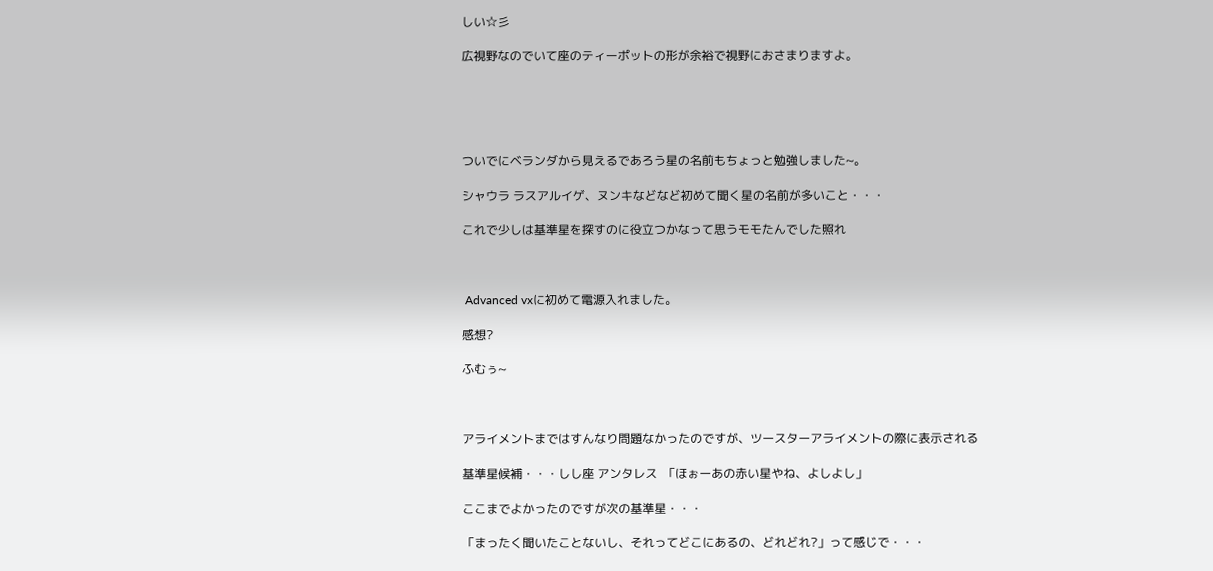しい☆彡

広視野なのでいて座のティーポットの形が余裕で視野におさまりますよ。





ついでにベランダから見えるであろう星の名前もちょっと勉強しました~。

シャウラ ラスアルイゲ、ヌンキなどなど初めて聞く星の名前が多いこと・・・

これで少しは基準星を探すのに役立つかなって思うモモたんでした照れ



 Advanced vxに初めて電源入れました。

感想?

ふむぅ~



アライメントまではすんなり問題なかったのですが、ツースターアライメントの際に表示される

基準星候補・・・しし座 アンタレス  「ほぉーあの赤い星やね、よしよし」

ここまでよかったのですが次の基準星・・・

「まったく聞いたことないし、それってどこにあるの、どれどれ?」って感じで・・・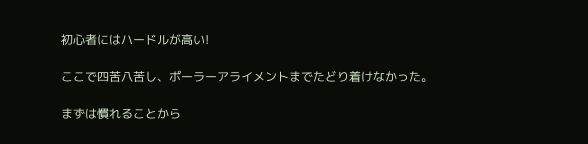初心者にはハードルが高い!

ここで四苦八苦し、ポーラーアライメントまでたどり着けなかった。

まずは慣れることから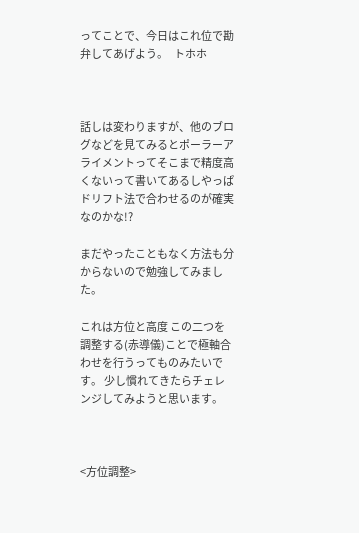ってことで、今日はこれ位で勘弁してあげよう。   トホホ



話しは変わりますが、他のブログなどを見てみるとポーラーアライメントってそこまで精度高くないって書いてあるしやっぱドリフト法で合わせるのが確実なのかな!?

まだやったこともなく方法も分からないので勉強してみました。

これは方位と高度 この二つを調整する(赤導儀)ことで極軸合わせを行うってものみたいです。 少し慣れてきたらチェレンジしてみようと思います。



<方位調整>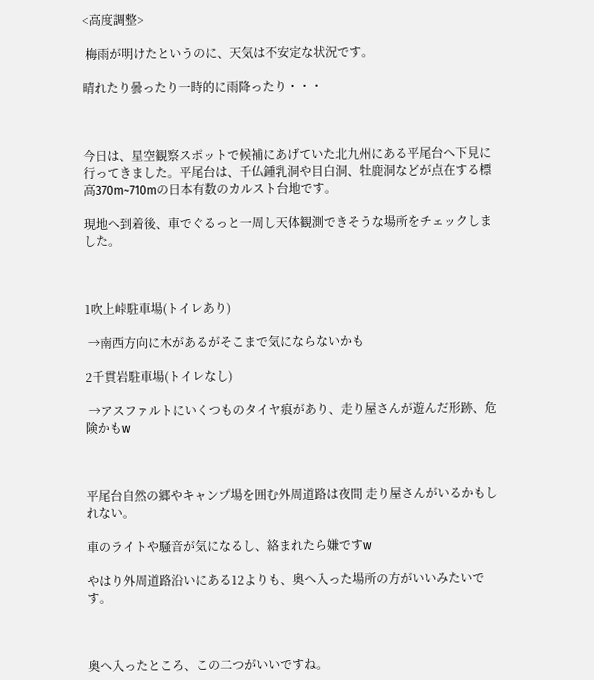<高度調整>

 梅雨が明けたというのに、天気は不安定な状況です。

晴れたり曇ったり一時的に雨降ったり・・・



今日は、星空観察スポットで候補にあげていた北九州にある平尾台へ下見に行ってきました。平尾台は、千仏鍾乳洞や目白洞、牡鹿洞などが点在する標高370m~710mの日本有数のカルスト台地です。

現地へ到着後、車でぐるっと一周し天体観測できそうな場所をチェックしました。



1吹上峠駐車場(トイレあり)

 →南西方向に木があるがそこまで気にならないかも

2千貫岩駐車場(トイレなし)

 →アスファルトにいくつものタイヤ痕があり、走り屋さんが遊んだ形跡、危険かもw



平尾台自然の郷やキャンプ場を囲む外周道路は夜間 走り屋さんがいるかもしれない。

車のライトや騒音が気になるし、絡まれたら嫌ですw

やはり外周道路沿いにある12よりも、奥へ入った場所の方がいいみたいです。



奥へ入ったところ、この二つがいいですね。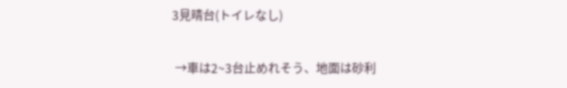3見晴台(トイレなし)

 →車は2~3台止めれそう、地面は砂利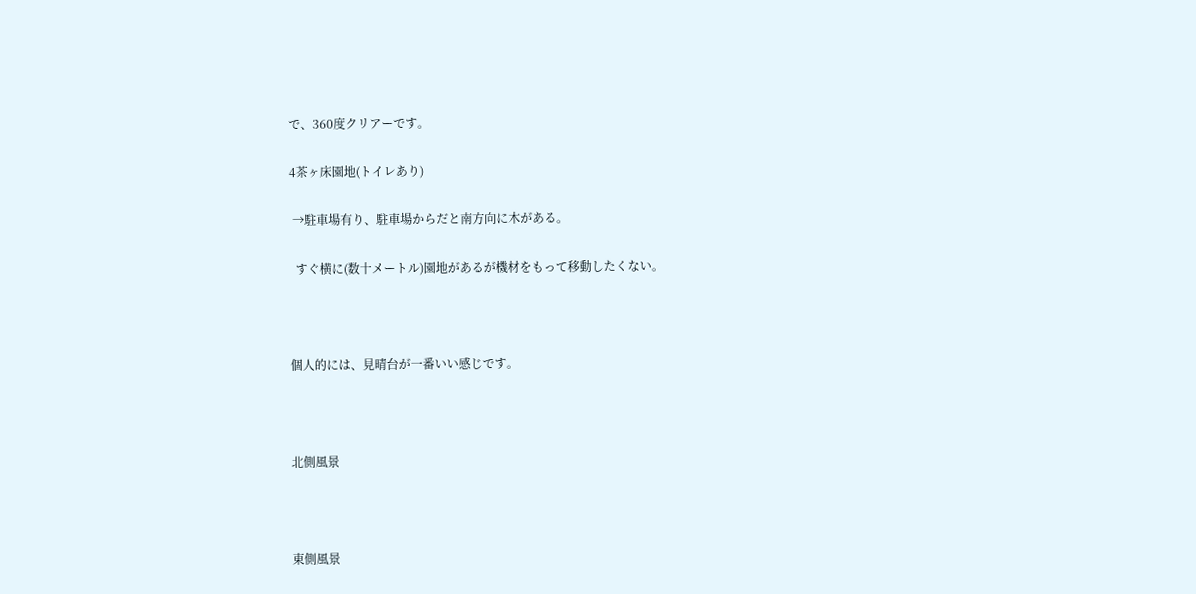で、360度クリアーです。

4茶ヶ床園地(トイレあり)

 →駐車場有り、駐車場からだと南方向に木がある。

  すぐ横に(数十メートル)園地があるが機材をもって移動したくない。



個人的には、見晴台が一番いい感じです。



北側風景



東側風景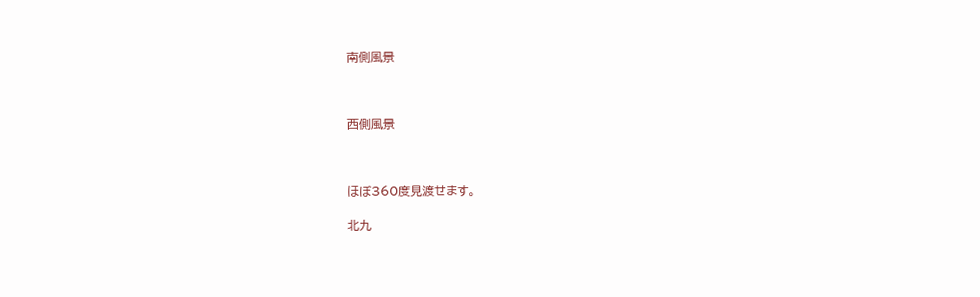南側風景



西側風景



ほぼ360度見渡せます。

北九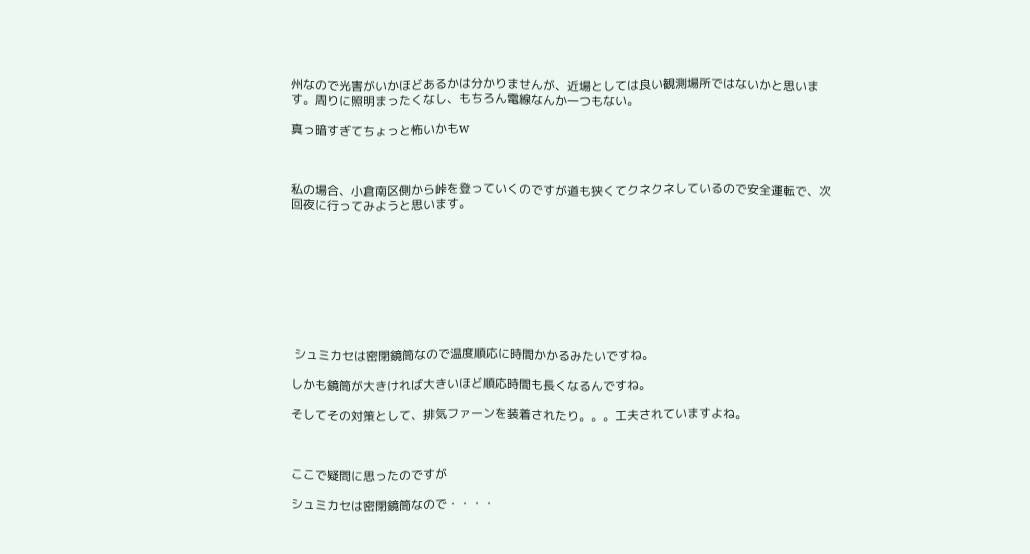州なので光害がいかほどあるかは分かりませんが、近場としては良い観測場所ではないかと思います。周りに照明まったくなし、もちろん電線なんか一つもない。

真っ暗すぎてちょっと怖いかもw



私の場合、小倉南区側から峠を登っていくのですが道も狭くてクネクネしているので安全運転で、次回夜に行ってみようと思います。









 シュミカセは密閉鏡筒なので温度順応に時間かかるみたいですね。

しかも鏡筒が大きければ大きいほど順応時間も長くなるんですね。

そしてその対策として、排気ファーンを装着されたり。。。工夫されていますよね。



ここで疑問に思ったのですが

シュミカセは密閉鏡筒なので・・・・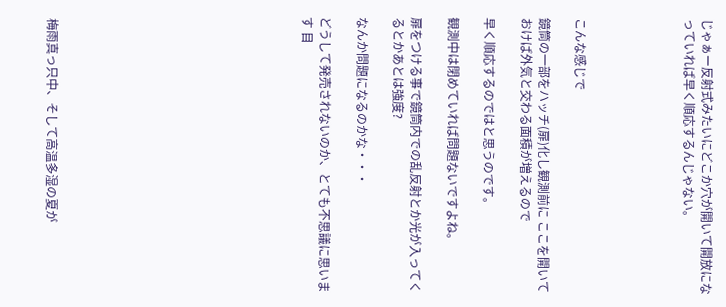じゃぁー反射式みたいにどこか穴が開いて開放になっていれば早く順応するんじゃない。





こんな感じで

鏡筒の一部をハッチ(扉)化し観測前に ここを開いておけば外気と交わる面積が増えるので

早く順応するのではと思うのです。

観測中は閉めていれば問題ないですよね。

扉をつける事で鏡筒内での乱反射とか光が入ってくるとかあとは強度?

なんか問題になるのかな・・・

どうして発売されないのか、とても不思議に思います 目













 梅雨真っ只中、そして高温多湿の夏が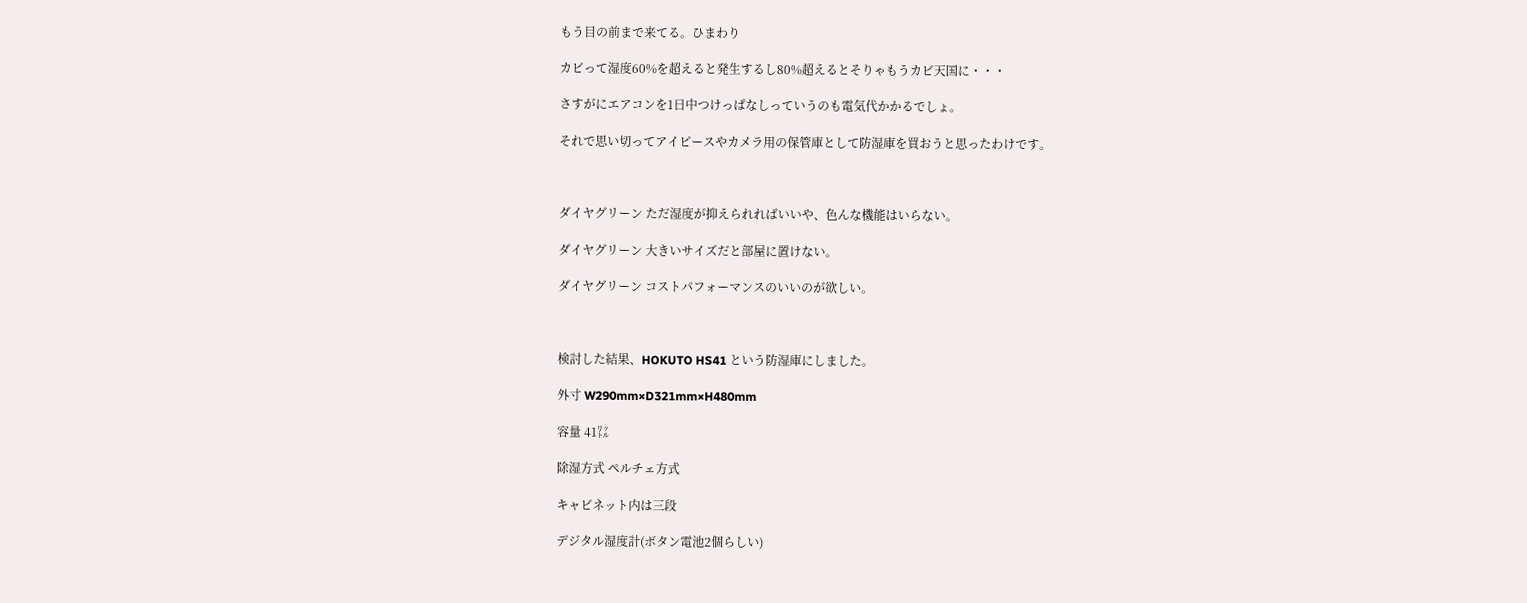もう目の前まで来てる。ひまわり

カビって湿度60%を超えると発生するし80%超えるとそりゃもうカビ天国に・・・

さすがにエアコンを1日中つけっぱなしっていうのも電気代かかるでしょ。

それで思い切ってアイピースやカメラ用の保管庫として防湿庫を買おうと思ったわけです。



ダイヤグリーン ただ湿度が抑えられればいいや、色んな機能はいらない。

ダイヤグリーン 大きいサイズだと部屋に置けない。

ダイヤグリーン コストパフォーマンスのいいのが欲しい。



検討した結果、HOKUTO HS41 という防湿庫にしました。

外寸 W290mm×D321mm×H480mm

容量 41㍑

除湿方式 ペルチェ方式

キャビネット内は三段

デジタル湿度計(ボタン電池2個らしい)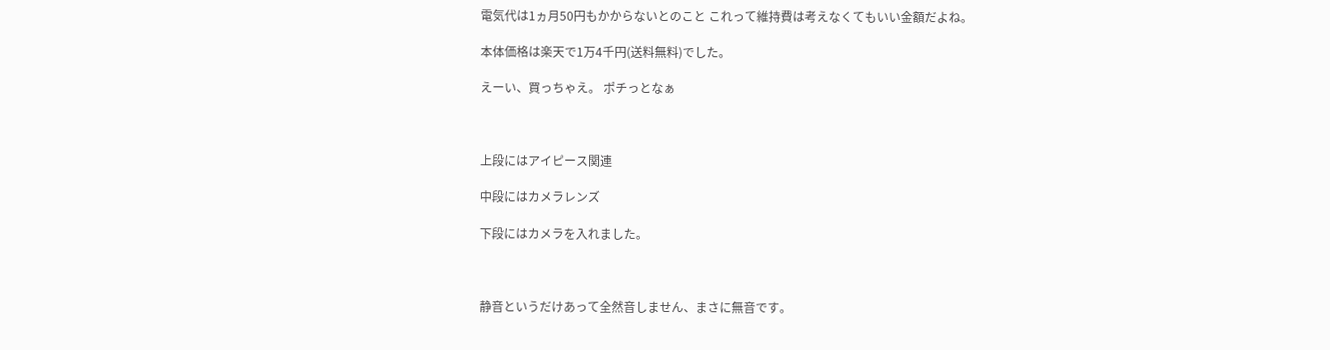電気代は1ヵ月50円もかからないとのこと これって維持費は考えなくてもいい金額だよね。

本体価格は楽天で1万4千円(送料無料)でした。

えーい、買っちゃえ。 ポチっとなぁ



上段にはアイピース関連

中段にはカメラレンズ

下段にはカメラを入れました。



静音というだけあって全然音しません、まさに無音です。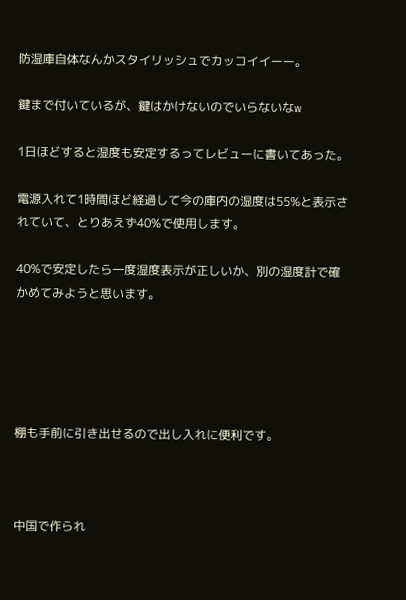防湿庫自体なんかスタイリッシュでカッコイイーー。

鍵まで付いているが、鍵はかけないのでいらないなw

1日ほどすると湿度も安定するってレビューに書いてあった。

電源入れて1時間ほど経過して今の庫内の湿度は55%と表示されていて、とりあえず40%で使用します。

40%で安定したら一度湿度表示が正しいか、別の湿度計で確かめてみようと思います。





棚も手前に引き出せるので出し入れに便利です。



中国で作られ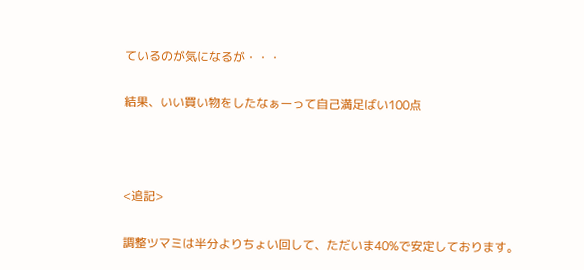ているのが気になるが・・・

結果、いい買い物をしたなぁーって自己満足ばい100点



<追記>

調整ツマミは半分よりちょい回して、ただいま40%で安定しております。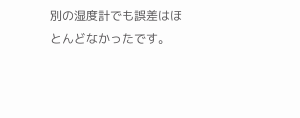別の湿度計でも誤差はほとんどなかったです。